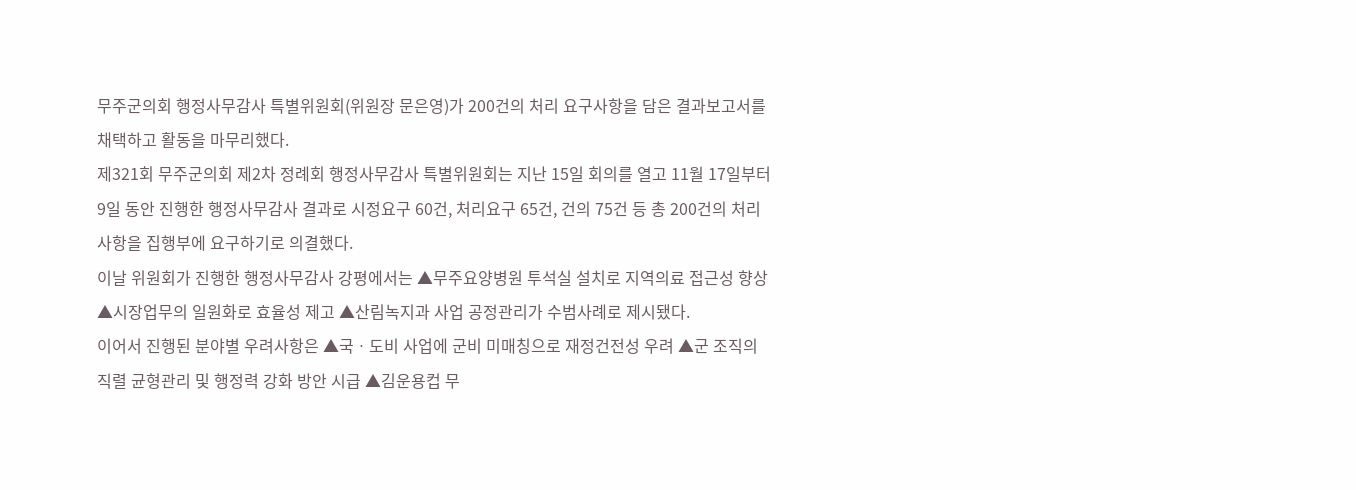무주군의회 행정사무감사 특별위원회(위원장 문은영)가 200건의 처리 요구사항을 담은 결과보고서를 채택하고 활동을 마무리했다.
제321회 무주군의회 제2차 정례회 행정사무감사 특별위원회는 지난 15일 회의를 열고 11월 17일부터 9일 동안 진행한 행정사무감사 결과로 시정요구 60건, 처리요구 65건, 건의 75건 등 총 200건의 처리사항을 집행부에 요구하기로 의결했다.
이날 위원회가 진행한 행정사무감사 강평에서는 ▲무주요양병원 투석실 설치로 지역의료 접근성 향상 ▲시장업무의 일원화로 효율성 제고 ▲산림녹지과 사업 공정관리가 수범사례로 제시됐다.
이어서 진행된 분야별 우려사항은 ▲국ㆍ도비 사업에 군비 미매칭으로 재정건전성 우려 ▲군 조직의 직렬 균형관리 및 행정력 강화 방안 시급 ▲김운용컵 무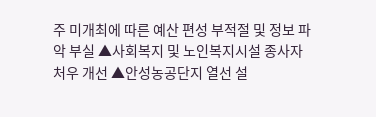주 미개최에 따른 예산 편성 부적절 및 정보 파악 부실 ▲사회복지 및 노인복지시설 종사자 처우 개선 ▲안성농공단지 열선 설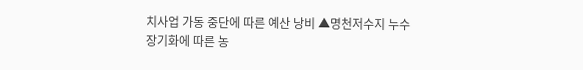치사업 가동 중단에 따른 예산 낭비 ▲명천저수지 누수 장기화에 따른 농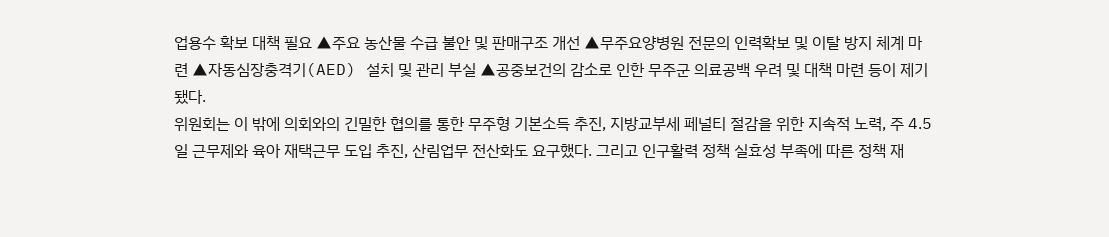업용수 확보 대책 필요 ▲주요 농산물 수급 불안 및 판매구조 개선 ▲무주요양병원 전문의 인력확보 및 이탈 방지 체계 마련 ▲자동심장충격기(AED) 설치 및 관리 부실 ▲공중보건의 감소로 인한 무주군 의료공백 우려 및 대책 마련 등이 제기됐다.
위원회는 이 밖에 의회와의 긴밀한 협의를 통한 무주형 기본소득 추진, 지방교부세 페널티 절감을 위한 지속적 노력, 주 4.5일 근무제와 육아 재택근무 도입 추진, 산림업무 전산화도 요구했다. 그리고 인구활력 정책 실효성 부족에 따른 정책 재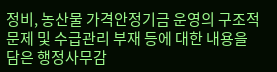정비, 농산물 가격안정기금 운영의 구조적 문제 및 수급관리 부재 등에 대한 내용을 담은 행정사무감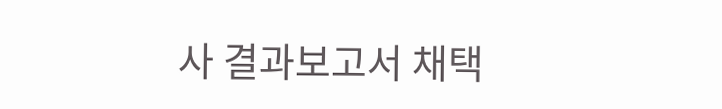사 결과보고서 채택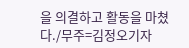을 의결하고 활동을 마쳤다./무주=김정오기자